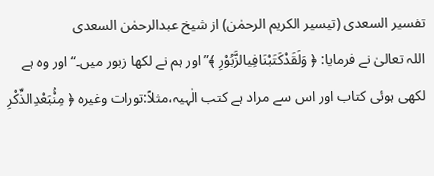تفسیر السعدی (تیسیر الکریم الرحمٰن) از شیخ عبدالرحمٰن السعدی
اللہ تعالیٰ نے فرمایا: ﴿ وَلَقَدْكَتَبْنَافِیالزَّبُوْرِ ﴾”اور ہم نے لکھا زبور میں۔“ اور وہ ہے لکھی ہوئی کتاب اور اس سے مراد ہے کتب الٰہیہ،مثلاً:تورات وغیرہ ﴿ مِنْۢبَعْدِالذِّكْرِ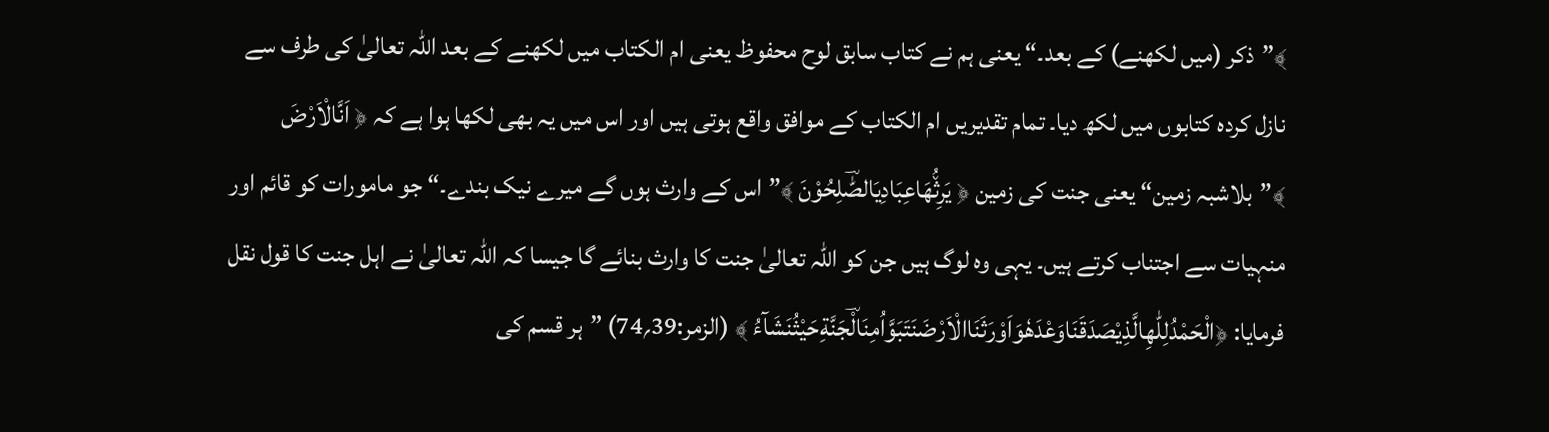﴾”ذکر (میں لکھنے) کے بعد۔“ یعنی ہم نے کتاب سابق لوح محفوظ یعنی ام الکتاب میں لکھنے کے بعد اللہ تعالیٰ کی طرف سے نازل کردہ کتابوں میں لکھ دیا۔ تمام تقدیریں ام الکتاب کے موافق واقع ہوتی ہیں اور اس میں یہ بھی لکھا ہوا ہے کہ ﴿ اَنَّالْاَرْضَ ﴾”بلاشبہ زمین“ یعنی جنت کی زمین ﴿ یَرِثُ٘هَاعِبَادِیَالصّٰؔلِحُوْنَ ﴾”اس کے وارث ہوں گے میرے نیک بندے۔“ جو مامورات کو قائم اور منہیات سے اجتناب کرتے ہیں۔ یہی وہ لوگ ہیں جن کو اللہ تعالیٰ جنت کا وارث بنائے گا جیسا کہ اللہ تعالیٰ نے اہل جنت کا قول نقل فرمایا: ﴿الْحَمْدُلِلّٰهِالَّذِیْصَدَقَنَاوَعْدَهٗوَاَوْرَثَنَاالْاَرْضَنَتَبَوَّاُمِنَالْؔجَنَّةِحَیْثُنَشَآءُ ﴾ (الزمر:39؍74) ”ہر قسم کی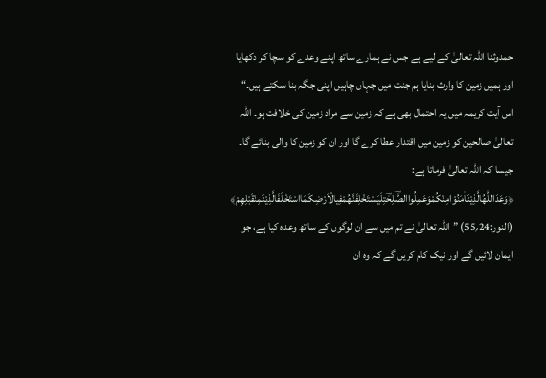حمدوثنا اللہ تعالیٰ کے لیے ہے جس نے ہمارے ساتھ اپنے وعدے کو سچا کر دکھایا اور ہمیں زمین کا وارث بنایا ہم جنت میں جہاں چاہیں اپنی جگہ بنا سکتے ہیں۔“
اس آیت کریمہ میں یہ احتمال بھی ہے کہ زمین سے مراد زمین کی خلافت ہو۔ اللہ تعالیٰ صالحین کو زمین میں اقتدار عطا کرے گا اور ان کو زمین کا والی بنائے گا۔ جیسا کہ اللہ تعالیٰ فرماتا ہے: ﴿وَعَدَاللّٰهُالَّذِیْنَاٰمَنُوْامِنْكُمْوَعَمِلُواالصّٰؔلِحٰؔتِلَیَسْتَخْلِفَنَّهُمْفِیالْاَرْضِكَمَااسْتَخْلَفَالَّذِیْنَمِنْقَبْلِهِمْ﴾ (النور:24؍55) ”اللہ تعالیٰ نے تم میں سے ان لوگوں کے ساتھ وعدہ کیا ہے، جو ایمان لائیں گے اور نیک کام کریں گے کہ وہ ان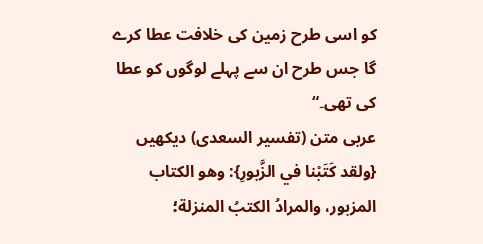کو اسی طرح زمین کی خلافت عطا کرے گا جس طرح ان سے پہلے لوگوں کو عطا کی تھی۔“
عربی متن (تفسیر السعدی) دیکھیں
{ولقد كَتَبْنا في الزَّبورِ}: وهو الكتاب المزبور، والمرادُ الكتبُ المنزلة؛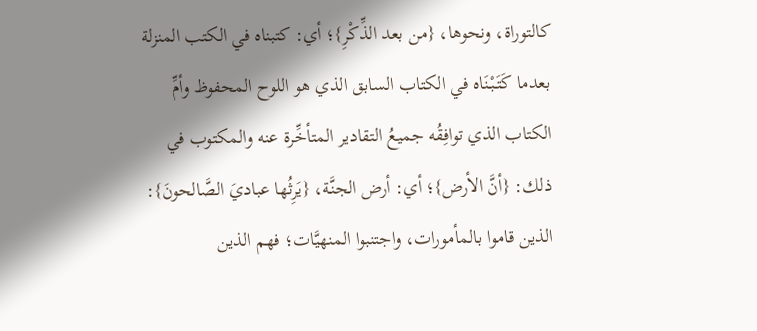كالتوراة، ونحوها، {من بعد الذِّكْرِ}؛ أي: كتبناه في الكتب المنزلة بعدما كَتَبْنَاه في الكتاب السابق الذي هو اللوح المحفوظ وأمِّ الكتاب الذي توافِقُه جميعُ التقادير المتأخِّرة عنه والمكتوب في ذلك: {أنَّ الأرض}؛ أي: أرض الجنَّة، {يَرِثُها عباديَ الصَّالحونَ}: الذين قاموا بالمأمورات، واجتنبوا المنهيَّات؛ فهم الذين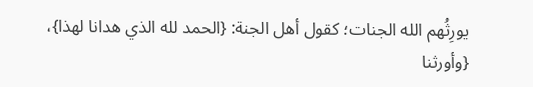يورِثُهم الله الجنات؛ كقول أهل الجنة: {الحمد لله الذي هدانا لهذا}، {وأورثنا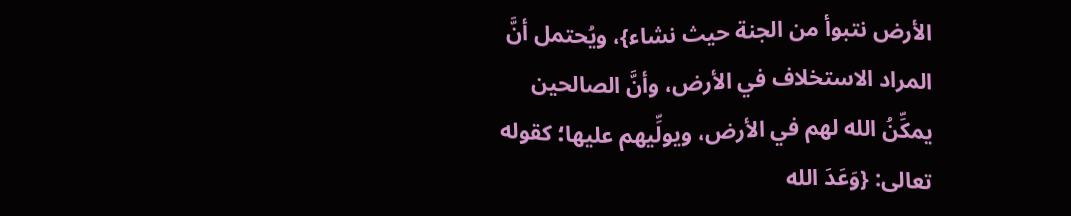الأرض نتبوأ من الجنة حيث نشاء}، ويُحتمل أنَّ المراد الاستخلاف في الأرض، وأنَّ الصالحين يمكِّنُ الله لهم في الأرض، ويولِّيهم عليها؛ كقوله تعالى: {وَعَدَ الله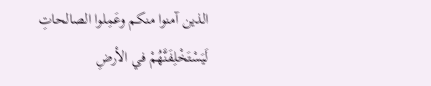الذين آمنوا منكم وعَمِلوا الصالحاتِ لَيَسْتَخْلِفَنَّهُمْ في الأرضِ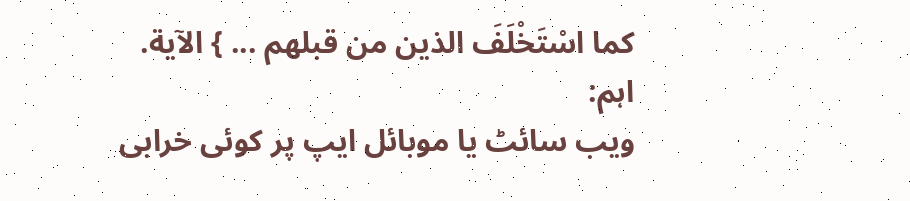كما اسْتَخْلَفَ الذين من قبلهم ... } الآية.
اہم:
ویب سائٹ یا موبائل ایپ پر کوئی خرابی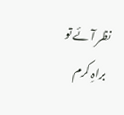نظر آئے تو براہِ کرم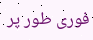فوری طور پر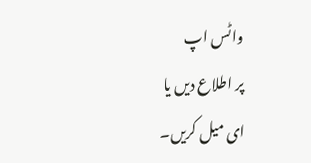واٹس اپ
پر اطلاع دیں یا
ای میل کریں۔